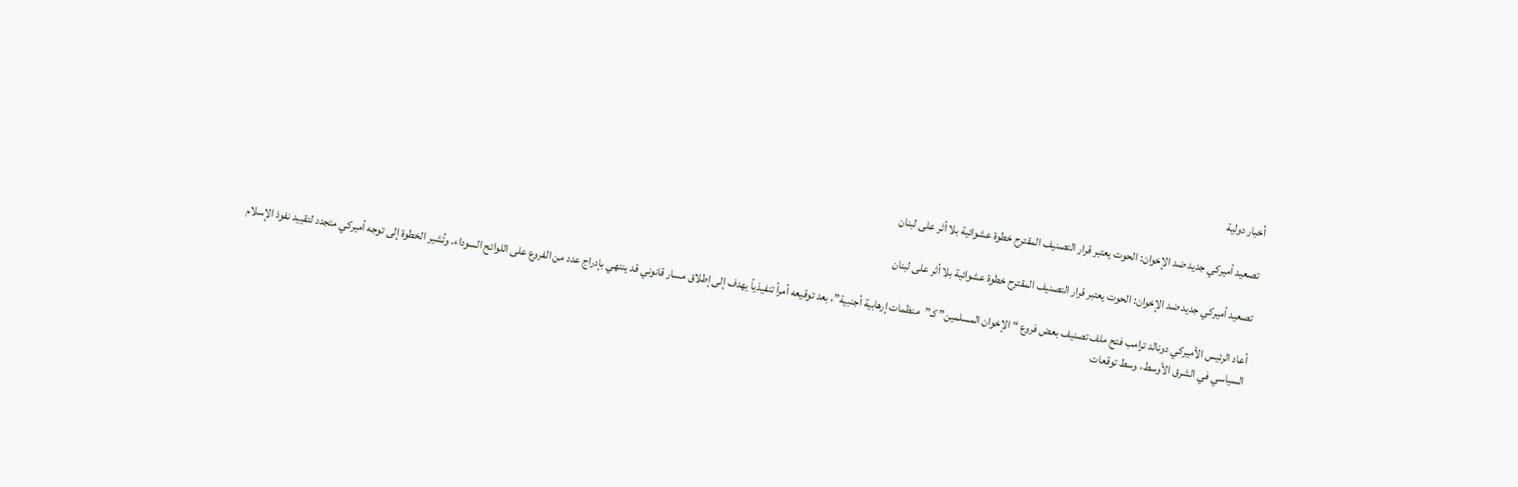أخبار دولية

تصعيد أميركي جديد ضد الإخوان: الحوت يعتبر قرار التصنيف المقترح خطوة عشوائية بلا أثر على لبنان

تصعيد أميركي جديد ضد الإخوان: الحوت يعتبر قرار التصنيف المقترح خطوة عشوائية بلا أثر على لبنان

أعاد الرئيس الأميركي دونالد ترامب فتح ملف تصنيف بعض فروع “الإخوان المسلمين” كـ”منظمات إرهابية أجنبية”، بعد توقيعه أمراً تنفيذياً يهدف إلى إطلاق مسار قانوني قد ينتهي بإدراج عدد من الفروع على اللوائح السوداء. وتُشير الخطوة إلى توجه أميركي متجدد لتقييد نفوذ الإسلام السياسي في الشرق الأوسط، وسط توقعات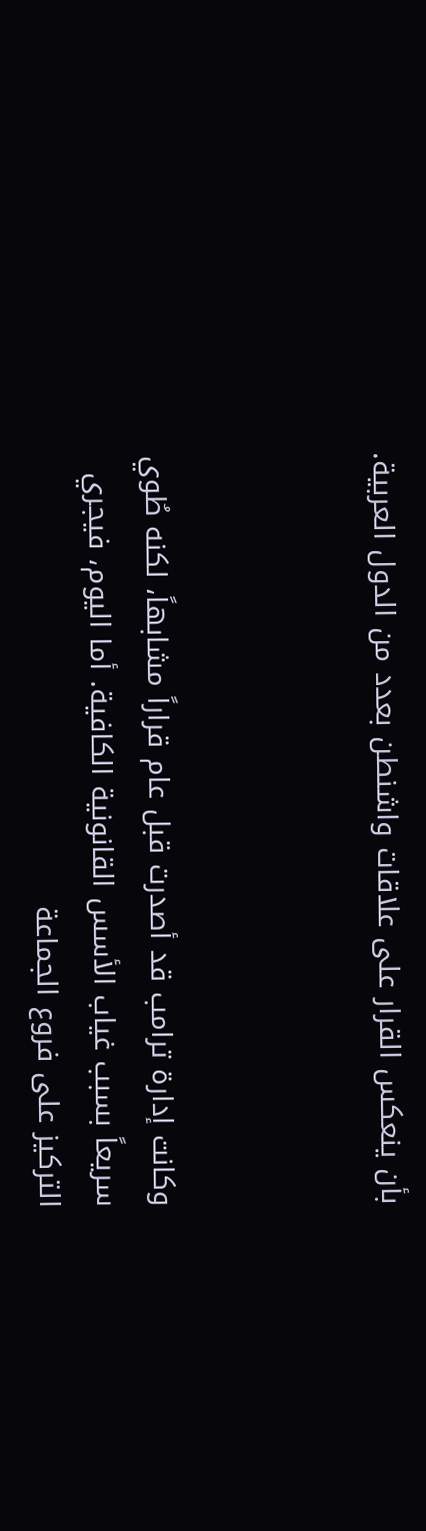بأن ينعكس القرار على علاقات واشنطن بعدد من الدول العربية.



وكانت إدارة ترامب قد أصدرت قبل عام قراراً مشابهاً، لكنه طُوي سريعاً بسبب غياب الأسس القانونية الكافية. أما اليوم، فيجري التركيز على فروع الجماعة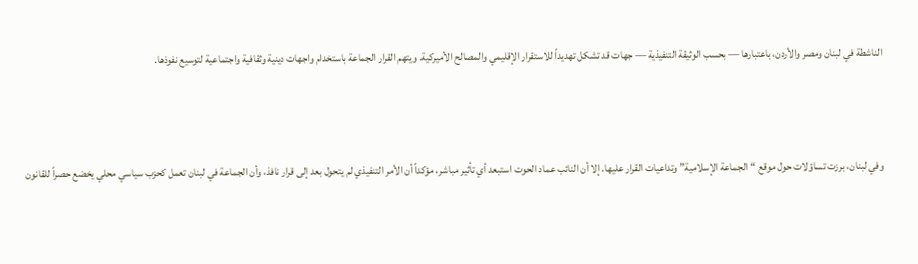الناشطة في لبنان ومصر والأردن، باعتبارها — بحسب الوثيقة التنفيذية — جهات قد تشكل تهديداً للاستقرار الإقليمي والمصالح الأميركية. ويتهم القرار الجماعة باستخدام واجهات دينية وثقافية واجتماعية لتوسيع نفوذها.



وفي لبنان، برزت تساؤلات حول موقع “الجماعة الإسلامية” وتداعيات القرار عليها. إلا أن النائب عماد الحوت استبعد أي تأثير مباشر، مؤكداً أن الأمر التنفيذي لم يتحول بعد إلى قرار نافذ، وأن الجماعة في لبنان تعمل كحزب سياسي محلي يخضع حصراً للقانون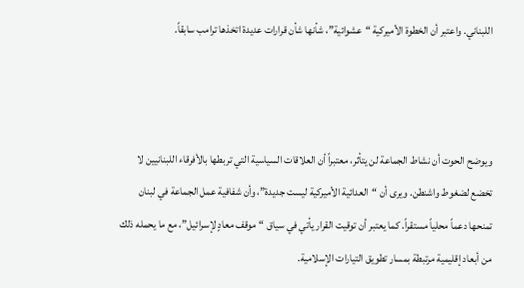اللبناني. واعتبر أن الخطوة الأميركية “عشوائية”، شأنها شأن قرارات عديدة اتخذها ترامب سابقاً.



ويوضح الحوت أن نشاط الجماعة لن يتأثر، معتبراً أن العلاقات السياسية التي تربطها بالأفرقاء اللبنانيين لا تخضع لضغوط واشنطن. ويرى أن “العدائية الأميركية ليست جديدة”، وأن شفافية عمل الجماعة في لبنان تمنحها دعماً محلياً مستقراً. كما يعتبر أن توقيت القرار يأتي في سياق “موقف معادٍ لإسرائيل”، مع ما يحمله ذلك من أبعاد إقليمية مرتبطة بمسار تطويق التيارات الإسلامية.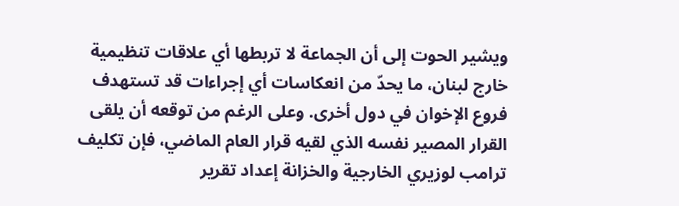ويشير الحوت إلى أن الجماعة لا تربطها أي علاقات تنظيمية خارج لبنان، ما يحدّ من انعكاسات أي إجراءات قد تستهدف فروع الإخوان في دول أخرى. وعلى الرغم من توقعه أن يلقى القرار المصير نفسه الذي لقيه قرار العام الماضي، فإن تكليف ترامب لوزيري الخارجية والخزانة إعداد تقرير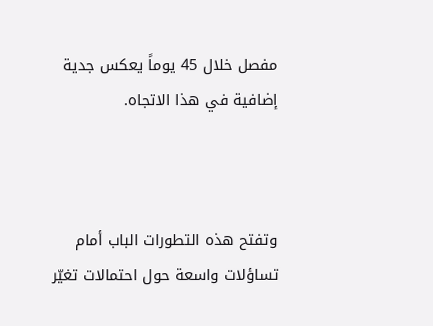مفصل خلال 45 يوماً يعكس جدية إضافية في هذا الاتجاه.



وتفتح هذه التطورات الباب أمام تساؤلات واسعة حول احتمالات تغيّر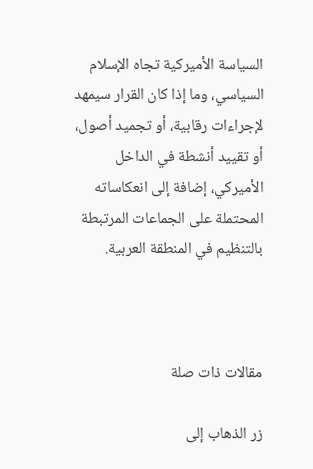السياسة الأميركية تجاه الإسلام السياسي، وما إذا كان القرار سيمهد لإجراءات رقابية، أو تجميد أصول، أو تقييد أنشطة في الداخل الأميركي، إضافة إلى انعكاساته المحتملة على الجماعات المرتبطة بالتنظيم في المنطقة العربية.



مقالات ذات صلة

زر الذهاب إلى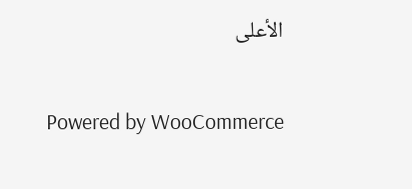الأعلى

Powered by WooCommerce